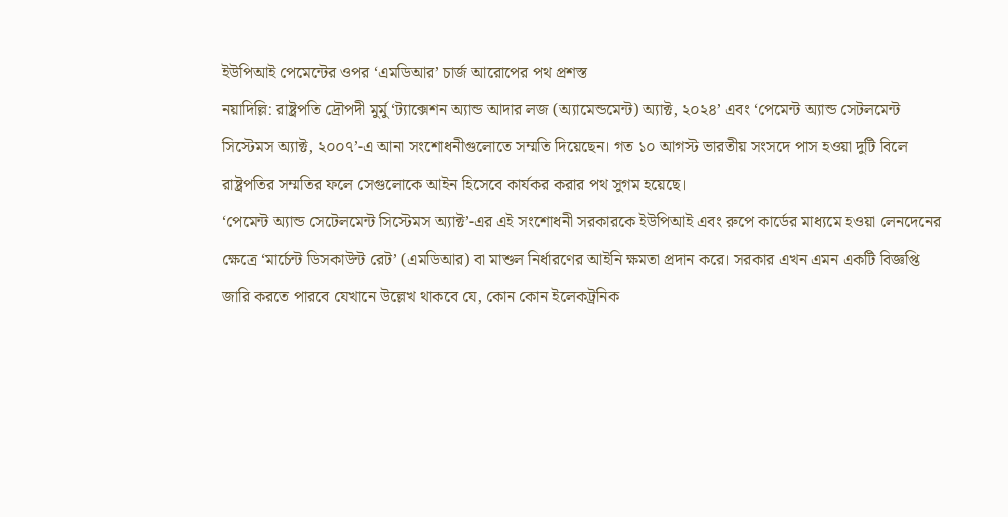ইউপিআই পেমেন্টের ওপর ‘এমডিআর’ চার্জ আরোপের পথ প্রশস্ত
নয়াদিল্লি: রাষ্ট্রপতি দ্রৌপদী মুর্মু ‘ট্যাক্সেশন অ্যান্ড আদার লজ (অ্যামেন্ডমেন্ট) অ্যাক্ট, ২০২৪’ এবং ‘পেমেন্ট অ্যান্ড সেটলমেন্ট সিস্টেমস অ্যাক্ট, ২০০৭’-এ আনা সংশোধনীগুলোতে সম্মতি দিয়েছেন। গত ১০ আগস্ট ভারতীয় সংসদে পাস হওয়া দুটি বিলে রাষ্ট্রপতির সম্মতির ফলে সেগুলোকে আইন হিসেবে কার্যকর করার পথ সুগম হয়েছে।
‘পেমেন্ট অ্যান্ড সেটেলমেন্ট সিস্টেমস অ্যাক্ট’-এর এই সংশোধনী সরকারকে ইউপিআই এবং রুপে কার্ডের মাধ্যমে হওয়া লেনদেনের ক্ষেত্রে ‘মার্চেন্ট ডিসকাউন্ট রেট’ (এমডিআর) বা মাশুল নির্ধারণের আইনি ক্ষমতা প্রদান করে। সরকার এখন এমন একটি বিজ্ঞপ্তি জারি করতে পারবে যেখানে উল্লেখ থাকবে যে, কোন কোন ইলেকট্রনিক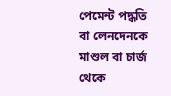পেমেন্ট পদ্ধতি বা লেনদেনকে মাশুল বা চার্জ থেকে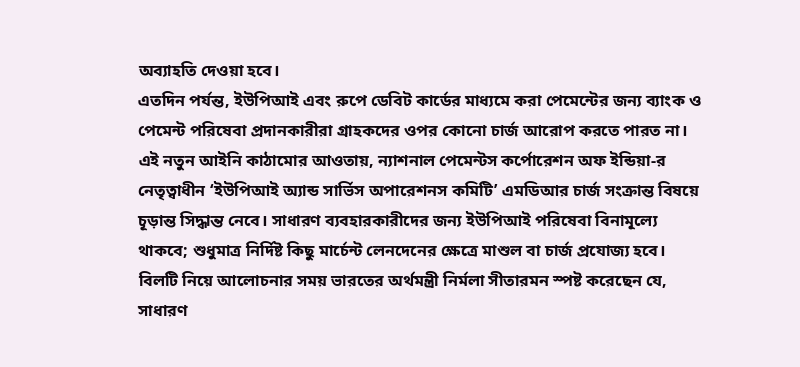অব্যাহতি দেওয়া হবে।
এতদিন পর্যন্ত, ইউপিআই এবং রুপে ডেবিট কার্ডের মাধ্যমে করা পেমেন্টের জন্য ব্যাংক ও পেমেন্ট পরিষেবা প্রদানকারীরা গ্রাহকদের ওপর কোনো চার্জ আরোপ করতে পারত না। এই নতুন আইনি কাঠামোর আওতায়, ন্যাশনাল পেমেন্টস কর্পোরেশন অফ ইন্ডিয়া-র নেতৃত্বাধীন ‘ইউপিআই অ্যান্ড সার্ভিস অপারেশনস কমিটি’ এমডিআর চার্জ সংক্রান্ত বিষয়ে চূড়ান্ত সিদ্ধান্ত নেবে। সাধারণ ব্যবহারকারীদের জন্য ইউপিআই পরিষেবা বিনামূল্যে থাকবে; শুধুমাত্র নির্দিষ্ট কিছু মার্চেন্ট লেনদেনের ক্ষেত্রে মাশুল বা চার্জ প্রযোজ্য হবে।
বিলটি নিয়ে আলোচনার সময় ভারতের অর্থমন্ত্রী নির্মলা সীতারমন স্পষ্ট করেছেন যে, সাধারণ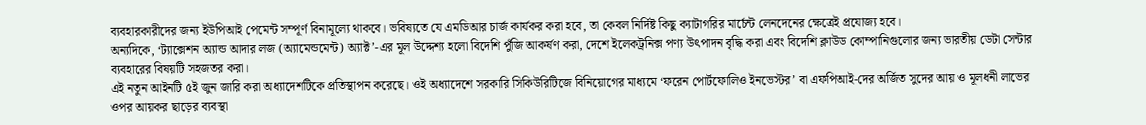ব্যবহারকারীদের জন্য ইউপিআই পেমেন্ট সম্পূর্ণ বিনামূল্যে থাকবে। ভবিষ্যতে যে এমডিআর চার্জ কার্যকর করা হবে, তা কেবল নির্দিষ্ট কিছু ক্যাটাগরির মার্চেন্ট লেনদেনের ক্ষেত্রেই প্রযোজ্য হবে।
অন্যদিকে, ‘ট্যাক্সেশন অ্যান্ড আদার লজ (অ্যামেন্ডমেন্ট) অ্যাক্ট’-এর মূল উদ্দেশ্য হলো বিদেশি পুঁজি আকর্ষণ করা, দেশে ইলেকট্রনিক্স পণ্য উৎপাদন বৃদ্ধি করা এবং বিদেশি ক্লাউড কোম্পানিগুলোর জন্য ভারতীয় ডেটা সেন্টার ব্যবহারের বিষয়টি সহজতর করা।
এই নতুন আইনটি ৫ই জুন জারি করা অধ্যাদেশটিকে প্রতিস্থাপন করেছে। ওই অধ্যাদেশে সরকারি সিকিউরিটিজে বিনিয়োগের মাধ্যমে ‘ফরেন পোর্টফোলিও ইনভেস্টর’ বা এফপিআই-দের অর্জিত সুদের আয় ও মূলধনী লাভের ওপর আয়কর ছাড়ের ব্যবস্থা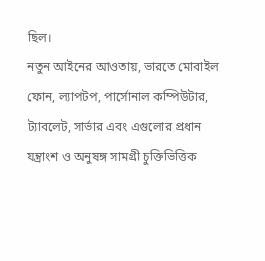ছিল।
নতুন আইনের আওতায়, ভারতে মোবাইল ফোন, ল্যাপটপ, পার্সোনাল কম্পিউটার, ট্যাবলেট, সার্ভার এবং এগুলোর প্রধান যন্ত্রাংশ ও অনুষঙ্গ সামগ্রী চুক্তিভিত্তিক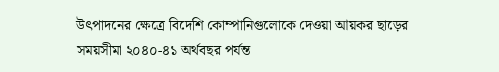উৎপাদনের ক্ষেত্রে বিদেশি কোম্পানিগুলোকে দেওয়া আয়কর ছাড়ের সময়সীমা ২০৪০-৪১ অর্থবছর পর্যন্ত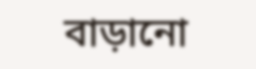বাড়ানো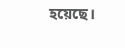হয়েছে।